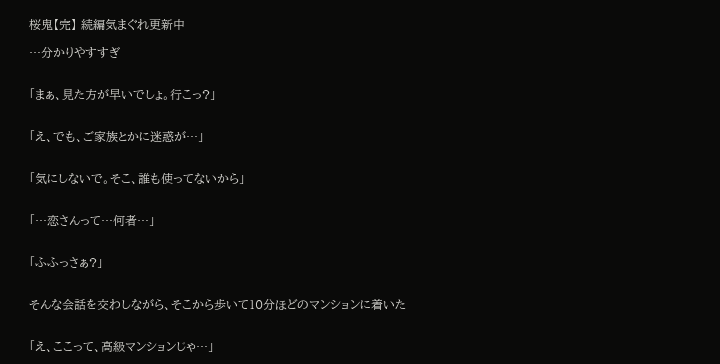桜鬼【完】 続編気まぐれ更新中

…分かりやすすぎ


「まぁ、見た方が早いでしょ。行こっ?」


「え、でも、ご家族とかに迷惑が…」


「気にしないで。そこ、誰も使ってないから」


「…恋さんって…何者…」


「ふふっさぁ?」


そんな会話を交わしながら、そこから歩いて10分ほどのマンションに着いた


「え、ここって、高級マンションじゃ…」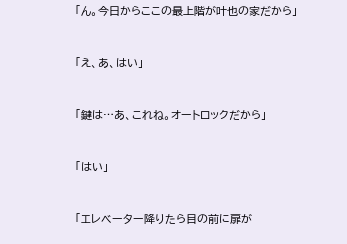「ん。今日からここの最上階が叶也の家だから」


「え、あ、はい」


「鍵は…あ、これね。オートロックだから」


「はい」


「エレベーター降りたら目の前に扉が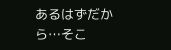あるはずだから…そこ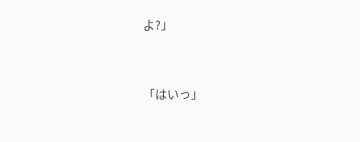よ?」


「はいっ」